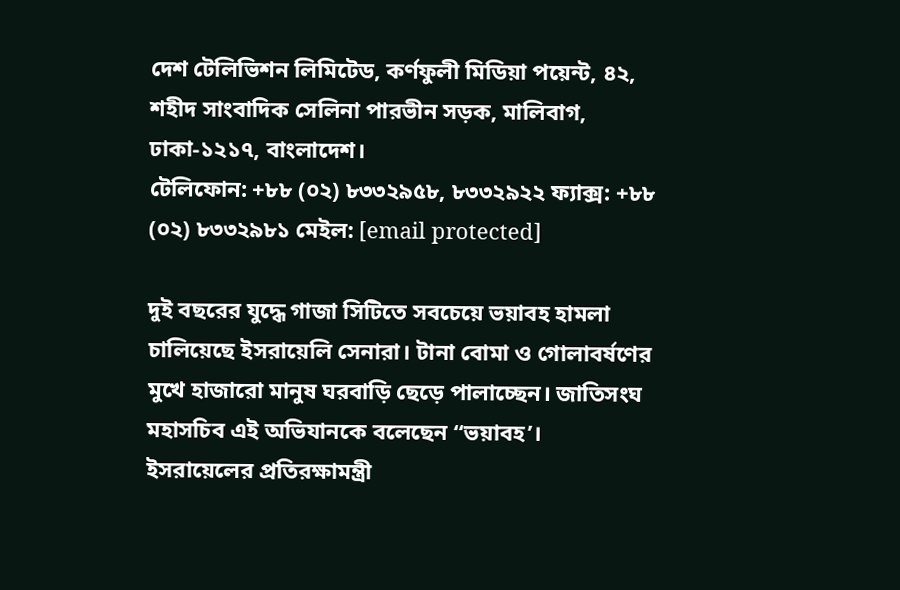দেশ টেলিভিশন লিমিটেড, কর্ণফুলী মিডিয়া পয়েন্ট, ৪২, শহীদ সাংবাদিক সেলিনা পারভীন সড়ক, মালিবাগ, ঢাকা-১২১৭, বাংলাদেশ।
টেলিফোন: +৮৮ (০২) ৮৩৩২৯৫৮, ৮৩৩২৯২২ ফ্যাক্স: +৮৮ (০২) ৮৩৩২৯৮১ মেইল: [email protected]

দুই বছরের যুদ্ধে গাজা সিটিতে সবচেয়ে ভয়াবহ হামলা চালিয়েছে ইসরায়েলি সেনারা। টানা বোমা ও গোলাবর্ষণের মুখে হাজারো মানুষ ঘরবাড়ি ছেড়ে পালাচ্ছেন। জাতিসংঘ মহাসচিব এই অভিযানকে বলেছেন “ভয়াবহ’।
ইসরায়েলের প্রতিরক্ষামন্ত্রী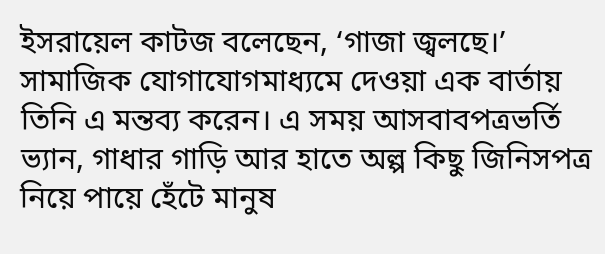ইসরায়েল কাটজ বলেছেন, ‘গাজা জ্বলছে।’ সামাজিক যোগাযোগমাধ্যমে দেওয়া এক বার্তায় তিনি এ মন্তব্য করেন। এ সময় আসবাবপত্রভর্তি ভ্যান, গাধার গাড়ি আর হাতে অল্প কিছু জিনিসপত্র নিয়ে পায়ে হেঁটে মানুষ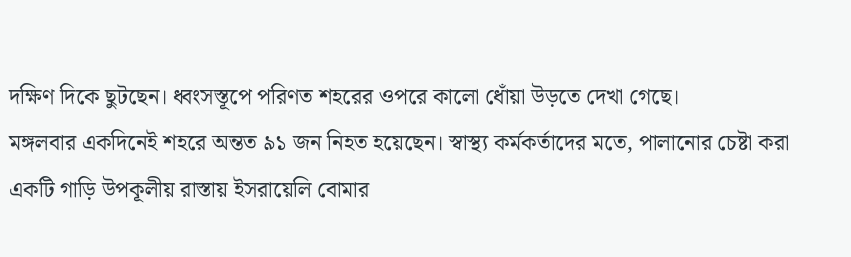দক্ষিণ দিকে ছুটছেন। ধ্বংসস্তূপে পরিণত শহরের ওপরে কালো ধোঁয়া উড়তে দেখা গেছে।
মঙ্গলবার একদিনেই শহরে অন্তত ৯১ জন নিহত হয়েছেন। স্বাস্থ্য কর্মকর্তাদের মতে, পালানোর চেষ্টা করা একটি গাড়ি উপকূলীয় রাস্তায় ইসরায়েলি বোমার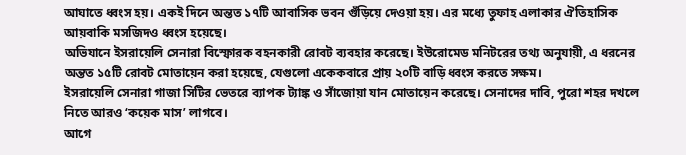আঘাতে ধ্বংস হয়। একই দিনে অন্তত ১৭টি আবাসিক ভবন গুঁড়িয়ে দেওয়া হয়। এর মধ্যে তুফাহ এলাকার ঐতিহাসিক আয়বাকি মসজিদও ধ্বংস হয়েছে।
অভিযানে ইসরায়েলি সেনারা বিস্ফোরক বহনকারী রোবট ব্যবহার করেছে। ইউরোমেড মনিটরের তথ্য অনুযায়ী, এ ধরনের অন্তত ১৫টি রোবট মোতায়েন করা হয়েছে, যেগুলো একেকবারে প্রায় ২০টি বাড়ি ধ্বংস করতে সক্ষম।
ইসরায়েলি সেনারা গাজা সিটির ভেতরে ব্যাপক ট্যাঙ্ক ও সাঁজোয়া যান মোতায়েন করেছে। সেনাদের দাবি, পুরো শহর দখলে নিতে আরও ‘কয়েক মাস’ লাগবে।
আগে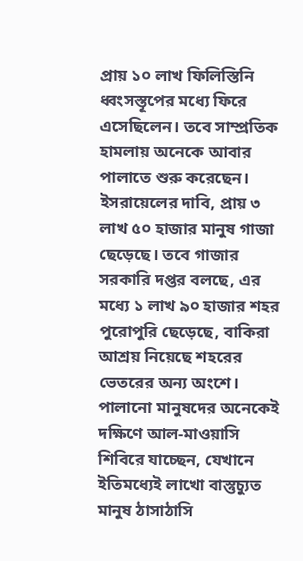প্রায় ১০ লাখ ফিলিস্তিনি ধ্বংসস্তূপের মধ্যে ফিরে এসেছিলেন। তবে সাম্প্রতিক হামলায় অনেকে আবার পালাতে শুরু করেছেন। ইসরায়েলের দাবি, প্রায় ৩ লাখ ৫০ হাজার মানুষ গাজা ছেড়েছে। তবে গাজার সরকারি দপ্তর বলছে, এর মধ্যে ১ লাখ ৯০ হাজার শহর পুরোপুরি ছেড়েছে, বাকিরা আশ্রয় নিয়েছে শহরের ভেতরের অন্য অংশে।
পালানো মানুষদের অনেকেই দক্ষিণে আল-মাওয়াসি শিবিরে যাচ্ছেন, যেখানে ইতিমধ্যেই লাখো বাস্তুচ্যুত মানুষ ঠাসাঠাসি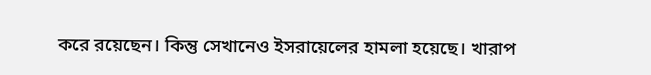করে রয়েছেন। কিন্তু সেখানেও ইসরায়েলের হামলা হয়েছে। খারাপ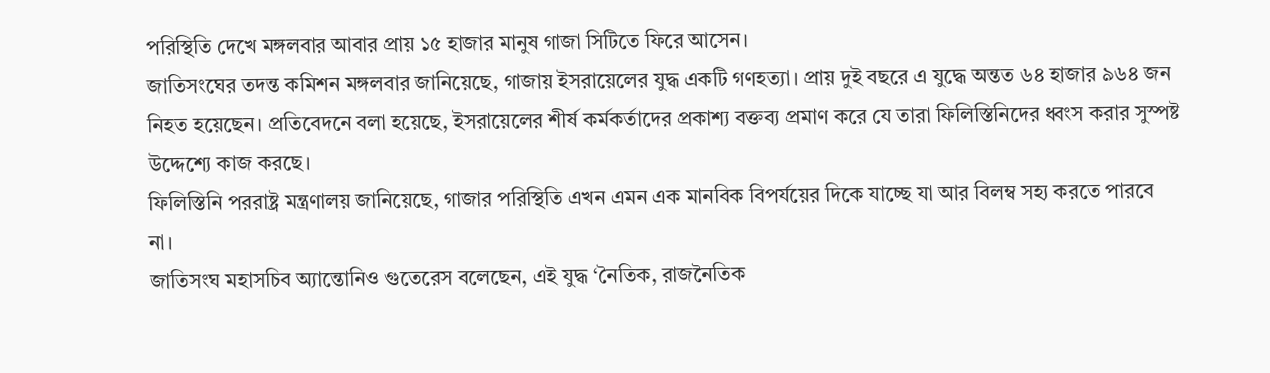পরিস্থিতি দেখে মঙ্গলবার আবার প্রায় ১৫ হাজার মানুষ গাজা সিটিতে ফিরে আসেন।
জাতিসংঘের তদন্ত কমিশন মঙ্গলবার জানিয়েছে, গাজায় ইসরায়েলের যুদ্ধ একটি গণহত্যা। প্রায় দুই বছরে এ যুদ্ধে অন্তত ৬৪ হাজার ৯৬৪ জন নিহত হয়েছেন। প্রতিবেদনে বলা হয়েছে, ইসরায়েলের শীর্ষ কর্মকর্তাদের প্রকাশ্য বক্তব্য প্রমাণ করে যে তারা ফিলিস্তিনিদের ধ্বংস করার সুস্পষ্ট উদ্দেশ্যে কাজ করছে।
ফিলিস্তিনি পররাষ্ট্র মন্ত্রণালয় জানিয়েছে, গাজার পরিস্থিতি এখন এমন এক মানবিক বিপর্যয়ের দিকে যাচ্ছে যা আর বিলম্ব সহ্য করতে পারবে না।
জাতিসংঘ মহাসচিব অ্যান্তোনিও গুতেরেস বলেছেন, এই যুদ্ধ ‘নৈতিক, রাজনৈতিক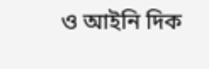ও আইনি দিক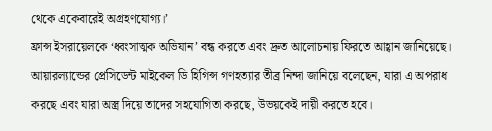থেকে একেবারেই অগ্রহণযোগ্য।’
ফ্রান্স ইসরায়েলকে ‘ধ্বংসাত্মক অভিযান’ বন্ধ করতে এবং দ্রুত আলোচনায় ফিরতে আহ্বান জানিয়েছে। আয়ারল্যান্ডের প্রেসিডেন্ট মাইকেল ডি হিগিন্স গণহত্যার তীব্র নিন্দা জানিয়ে বলেছেন, যারা এ অপরাধ করছে এবং যারা অস্ত্র দিয়ে তাদের সহযোগিতা করছে, উভয়কেই দায়ী করতে হবে।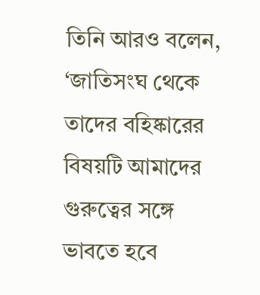তিনি আরও বলেন, ‘জাতিসংঘ থেকে তাদের বহিষ্কারের বিষয়টি আমাদের গুরুত্বের সঙ্গে ভাবতে হবে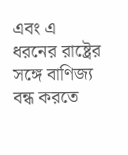এবং এ ধরনের রাষ্ট্রের সঙ্গে বাণিজ্য বন্ধ করতে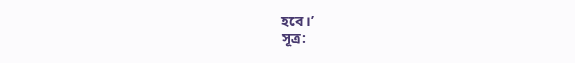হবে।’
সূত্র: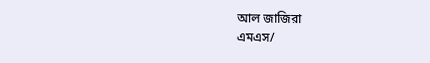আল জাজিরা
এমএস/